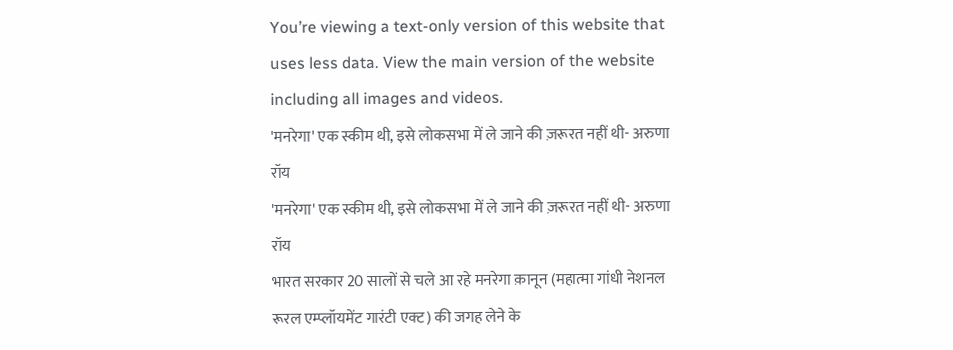You’re viewing a text-only version of this website that uses less data. View the main version of the website including all images and videos.
'मनरेगा' एक स्कीम थी, इसे लोकसभा में ले जाने की ज़रूरत नहीं थी- अरुणा रॉय
'मनरेगा' एक स्कीम थी, इसे लोकसभा में ले जाने की ज़रूरत नहीं थी- अरुणा रॉय
भारत सरकार 20 सालों से चले आ रहे मनरेगा क़ानून (महात्मा गांधी नेशनल रूरल एम्प्लॉयमेंट गारंटी एक्ट) की जगह लेने के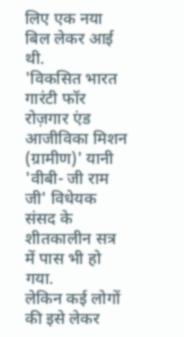लिए एक नया बिल लेकर आई थी.
'विकसित भारत गारंटी फॉर रोज़गार एंड आजीविका मिशन (ग्रामीण)' यानी 'वीबी- जी राम जी' विधेयक संसद के शीतकालीन सत्र में पास भी हो गया.
लेकिन कई लोगों की इसे लेकर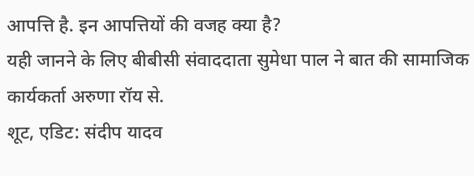आपत्ति है. इन आपत्तियों की वजह क्या है?
यही जानने के लिए बीबीसी संवाददाता सुमेधा पाल ने बात की सामाजिक कार्यकर्ता अरुणा रॉय से.
शूट, एडिट: संदीप यादव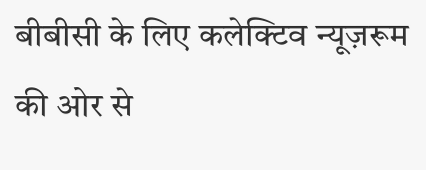बीबीसी के लिए कलेक्टिव न्यूज़रूम की ओर से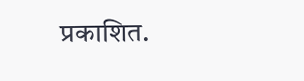प्रकाशित.